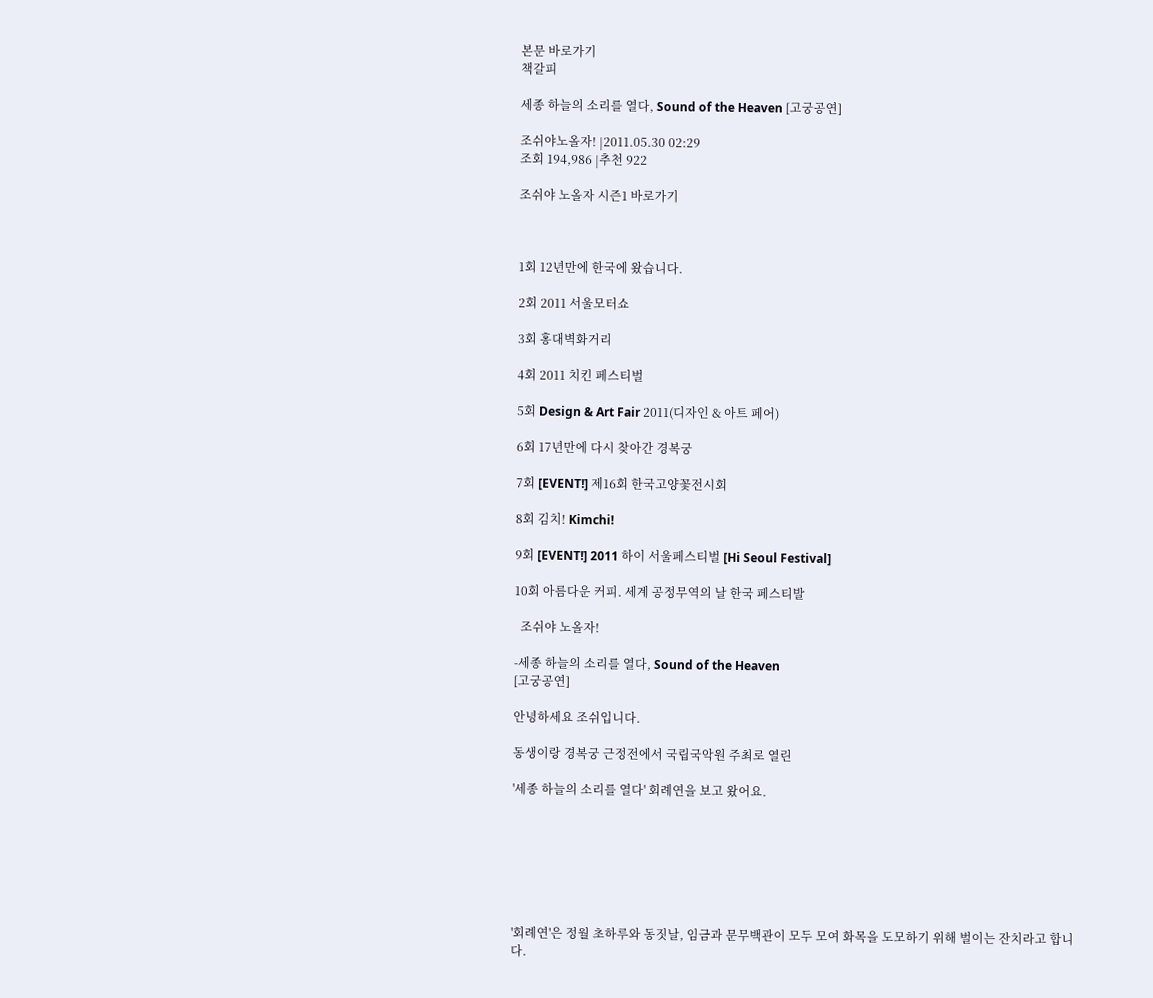본문 바로가기
책갈피

세종 하늘의 소리를 열다, Sound of the Heaven [고궁공연]

조쉬야노올자! |2011.05.30 02:29
조회 194,986 |추천 922

조쉬야 노올자 시즌1 바로가기



1회 12년만에 한국에 왔습니다.

2회 2011 서울모터쇼

3회 홍대벽화거리

4회 2011 치킨 페스티벌

5회 Design & Art Fair 2011(디자인 & 아트 페어)

6회 17년만에 다시 찾아간 경복궁

7회 [EVENT!] 제16회 한국고양꽃전시회

8회 김치! Kimchi!

9회 [EVENT!] 2011 하이 서울페스티벌 [Hi Seoul Festival]

10회 아름다운 커피. 세계 공정무역의 날 한국 페스티발

  조쉬야 노올자!

-세종 하늘의 소리를 열다, Sound of the Heaven
[고궁공연]

안녕하세요 조쉬입니다.

동생이랑 경복궁 근정전에서 국립국악원 주최로 열린

'세종 하늘의 소리를 열다' 회례연을 보고 왔어요.







'회례연'은 정월 초하루와 동짓날, 임금과 문무백관이 모두 모여 화목을 도모하기 위해 벌이는 잔치라고 합니다.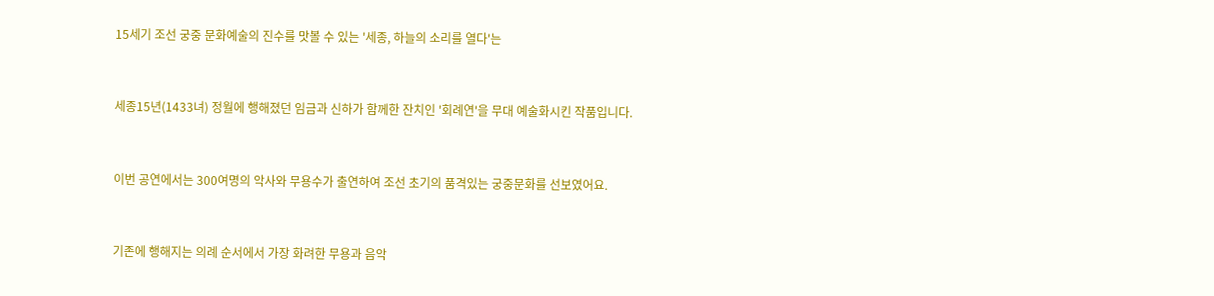15세기 조선 궁중 문화예술의 진수를 맛볼 수 있는 '세종, 하늘의 소리를 열다'는


세종15년(1433녀) 정월에 행해졌던 임금과 신하가 함께한 잔치인 '회례연'을 무대 예술화시킨 작품입니다.


이번 공연에서는 300여명의 악사와 무용수가 출연하여 조선 초기의 품격있는 궁중문화를 선보였어요.


기존에 행해지는 의례 순서에서 가장 화려한 무용과 음악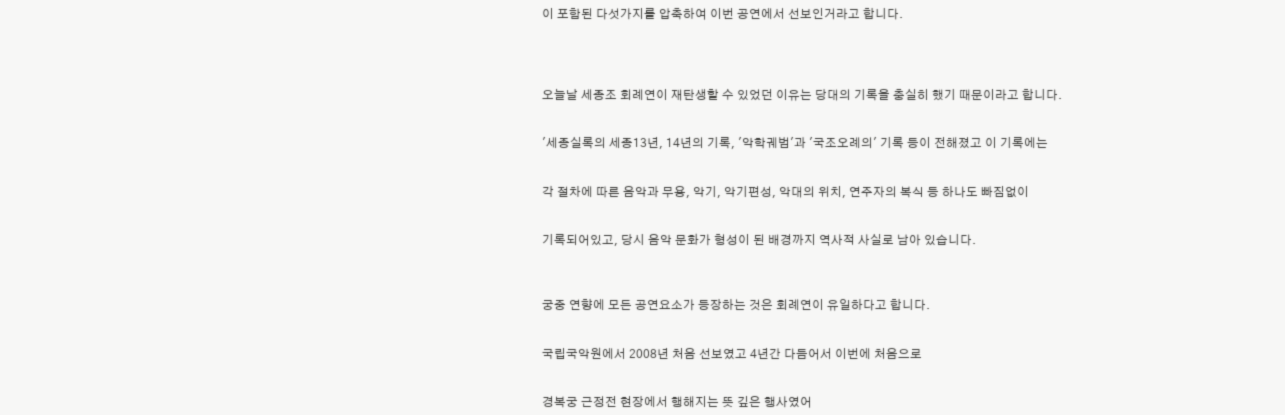이 포함된 다섯가지를 압축하여 이번 공연에서 선보인거라고 합니다.




오늘날 세종조 회례연이 재탄생할 수 있었던 이유는 당대의 기록을 충실히 했기 때문이라고 합니다.


'세종실록의 세종13년, 14년의 기록, '악학궤범'과 '국조오례의' 기록 등이 전해졌고 이 기록에는


각 절차에 따른 음악과 무용, 악기, 악기편성, 악대의 위치, 연주자의 복식 등 하나도 빠짐없이


기록되어있고, 당시 음악 문화가 형성이 된 배경까지 역사적 사실로 남아 있습니다.



궁중 연향에 모든 공연요소가 등장하는 것은 회례연이 유일하다고 합니다.


국립국악원에서 2008년 처음 선보였고 4년간 다듬어서 이번에 처음으로


경복궁 근정전 현장에서 행해지는 뜻 깊은 행사였어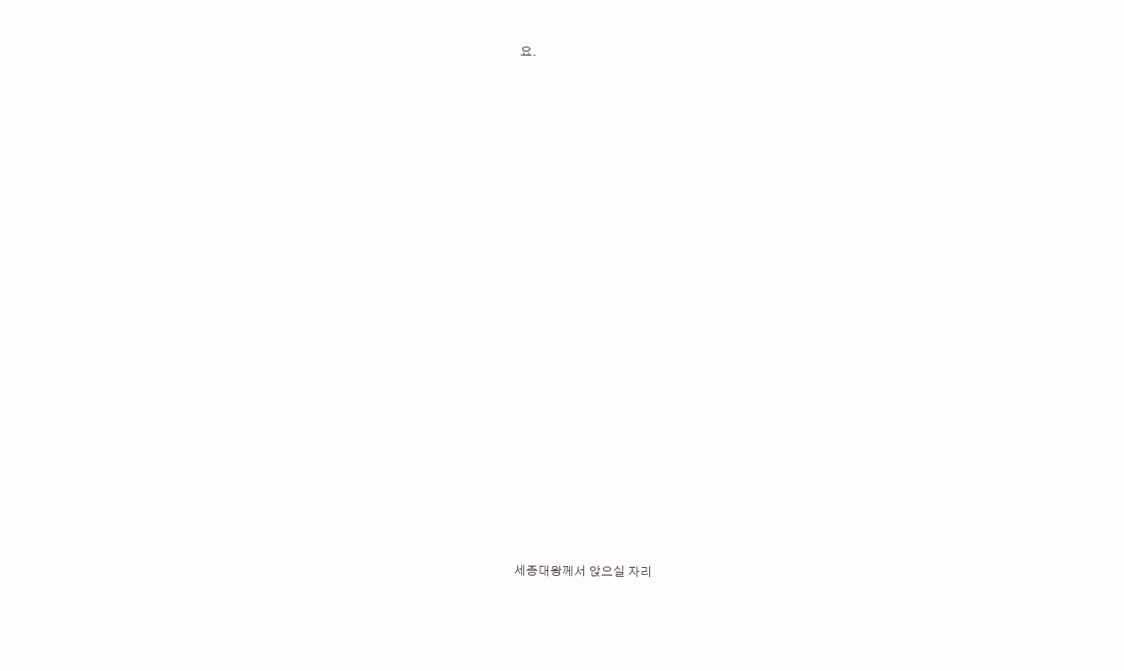요.





















세종대왕께서 앉으실 자리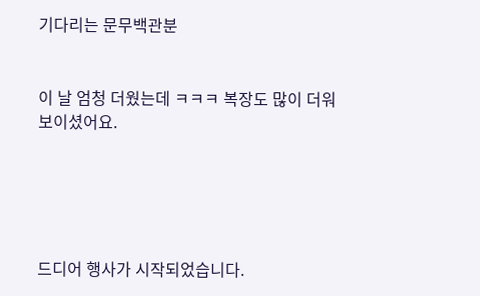기다리는 문무백관분


이 날 엄청 더웠는데 ㅋㅋㅋ 복장도 많이 더워보이셨어요.





드디어 행사가 시작되었습니다.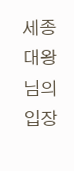세종대왕님의 입장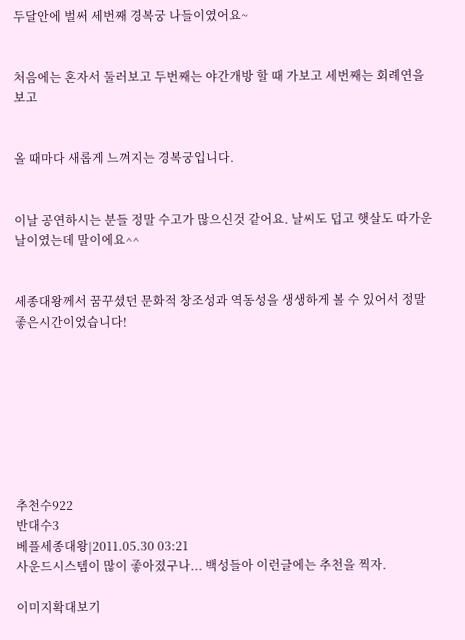두달안에 벌써 세번째 경복궁 나들이였어요~


처음에는 혼자서 둘러보고 두번째는 야간개방 할 때 가보고 세번째는 회례연을 보고


올 때마다 새롭게 느껴지는 경복궁입니다.


이날 공연하시는 분들 정말 수고가 많으신것 같어요. 날씨도 덥고 햇살도 따가운 날이였는데 말이에요^^


세종대왕께서 꿈꾸셨던 문화적 창조성과 역동성을 생생하게 볼 수 있어서 정말 좋은시간이었습니다!








추천수922
반대수3
베플세종대왕|2011.05.30 03:21
사운드시스템이 많이 좋아졌구나... 백성들아 이런글에는 추천을 찍자.

이미지확대보기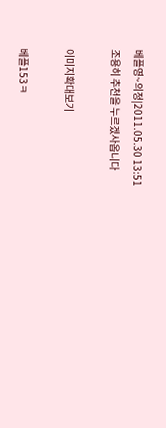베플영~의정|2011.05.30 13:51
조용히 추천을 누르겠사옵니다

이미지확대보기

베플153ㅋ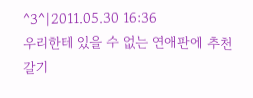^3^|2011.05.30 16:36
우리한테 있을 수 없는 연애판에 추천 갈기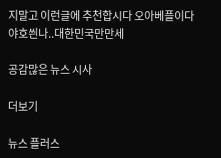지말고 이런글에 추천합시다 오아베플이다야호씐나..대한민국만만세

공감많은 뉴스 시사

더보기

뉴스 플러스